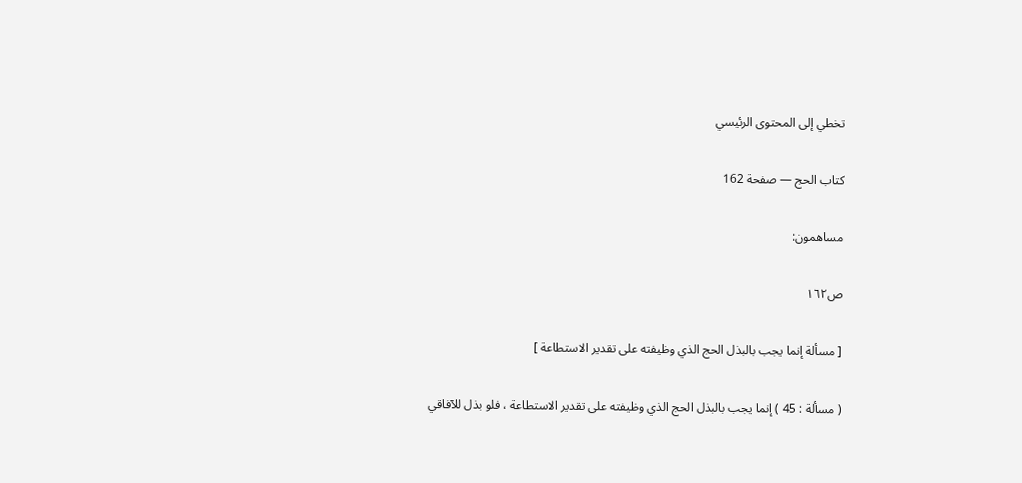تخطي إلى المحتوى الرئيسي

كتاب الحج — صفحة 162

مساهمون:

ص١٦٢

[ مسألة إنما يجب بالبذل الحج الذي وظيفته على تقدير الاستطاعة ]

( مسألة : 45 ) إنما يجب بالبذل الحج الذي وظيفته على تقدير الاستطاعة ، فلو بذل للآفاقي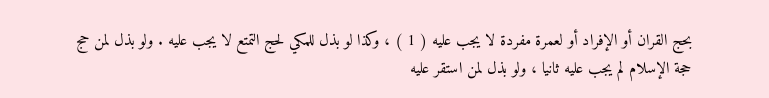بحج القران أو الإفراد أو لعمرة مفردة لا يجب عليه ( 1 ) ، وكذا لو بذل للمكي لحج التمتع لا يجب عليه . ولو بذل لمن حج حجة الإسلام لم يجب عليه ثانيا ، ولو بذل لمن استقر عليه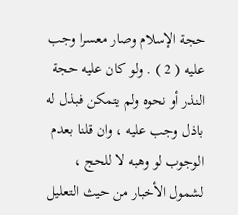حجة الإسلام وصار معسرا وجب عليه ( 2 ) . ولو كان عليه حجة النذر أو نحوه ولم يتمكن فبذل له باذل وجب عليه ، وان قلنا بعدم الوجوب لو وهبه لا للحج ، لشمول الأخبار من حيث التعليل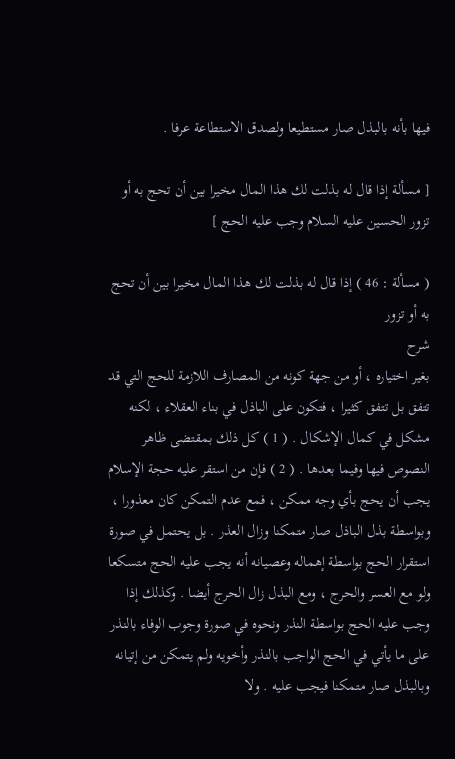فيها بأنه بالبذل صار مستطيعا ولصدق الاستطاعة عرفا .

[ مسألة إذا قال له بذلت لك هذا المال مخيرا بين أن تحج به أو تزور الحسين عليه السلام وجب عليه الحج ]

( مسألة : 46 ) إذا قال له بذلت لك هذا المال مخيرا بين أن تحج به أو تزور
شرح
بغير اختياره ، أو من جهة كونه من المصارف اللازمة للحج التي قد تتفق بل تتفق كثيرا ، فتكون على الباذل في بناء العقلاء ، لكنه مشكل في كمال الإشكال . ( 1 ) كل ذلك بمقتضى ظاهر النصوص فيها وفيما بعدها . ( 2 ) فإن من استقر عليه حجة الإسلام يجب أن يحج بأي وجه ممكن ، فمع عدم التمكن كان معذورا ، وبواسطة بذل الباذل صار متمكنا وزال العذر . بل يحتمل في صورة استقرار الحج بواسطة إهماله وعصيانه أنه يجب عليه الحج متسكعا ولو مع العسر والحرج ، ومع البذل زال الحرج أيضا . وكذلك إذا وجب عليه الحج بواسطة النذر ونحوه في صورة وجوب الوفاء بالنذر على ما يأتي في الحج الواجب بالنذر وأخويه ولم يتمكن من إتيانه وبالبذل صار متمكنا فيجب عليه . ولا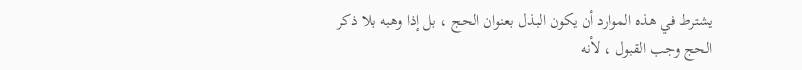يشترط في هذه الموارد أن يكون البذل بعنوان الحج ، بل إذا وهبه بلا ذكر الحج وجب القبول ، لأنه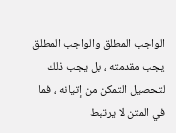الواجب المطلق والواجب المطلق يجب مقدمته ، بل يجب ذلك لتحصيل التمكن من إتيانه ، فما في المتن لا يرتبط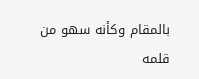بالمقام وكأنه سهو من قلمه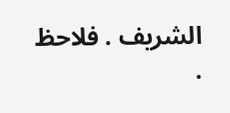الشريف . فلاحظ .